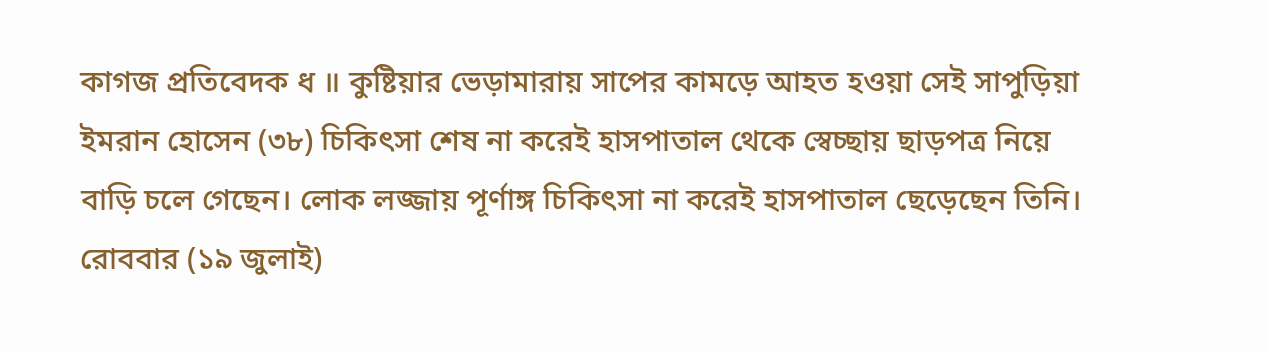কাগজ প্রতিবেদক ধ ॥ কুষ্টিয়ার ভেড়ামারায় সাপের কামড়ে আহত হওয়া সেই সাপুড়িয়া ইমরান হোসেন (৩৮) চিকিৎসা শেষ না করেই হাসপাতাল থেকে স্বেচ্ছায় ছাড়পত্র নিয়ে বাড়ি চলে গেছেন। লোক লজ্জায় পূর্ণাঙ্গ চিকিৎসা না করেই হাসপাতাল ছেড়েছেন তিনি। রোববার (১৯ জুলাই)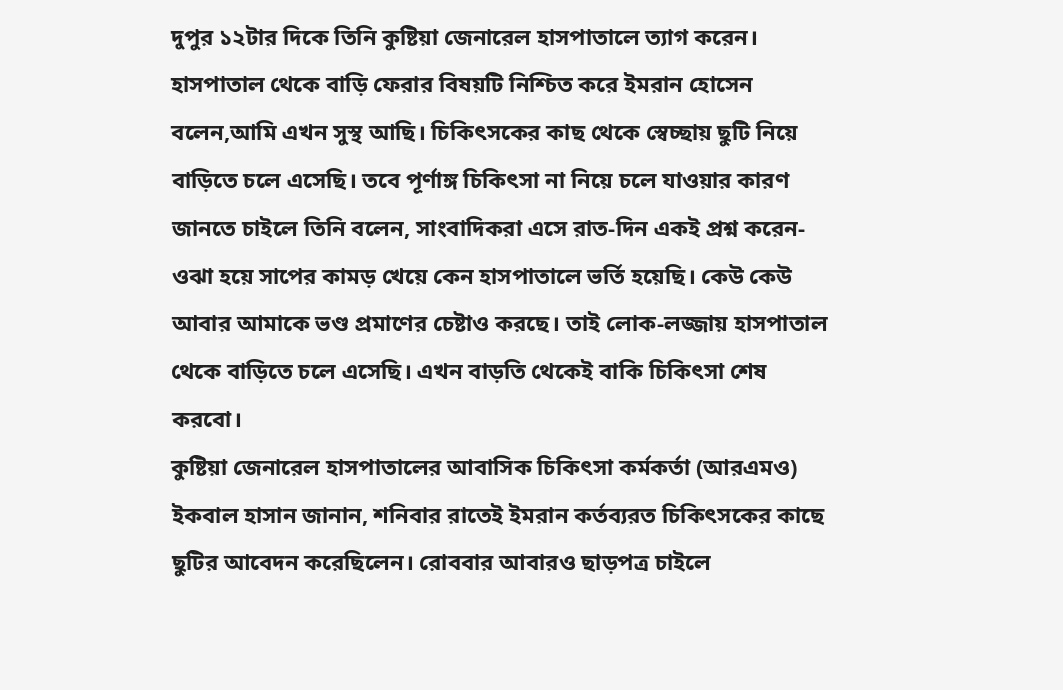দুপুর ১২টার দিকে তিনি কুষ্টিয়া জেনারেল হাসপাতালে ত্যাগ করেন। হাসপাতাল থেকে বাড়ি ফেরার বিষয়টি নিশ্চিত করে ইমরান হোসেন বলেন,আমি এখন সুস্থ আছি। চিকিৎসকের কাছ থেকে স্বেচ্ছায় ছুটি নিয়ে বাড়িতে চলে এসেছি। তবে পূর্ণাঙ্গ চিকিৎসা না নিয়ে চলে যাওয়ার কারণ জানতে চাইলে তিনি বলেন, সাংবাদিকরা এসে রাত-দিন একই প্রশ্ন করেন- ওঝা হয়ে সাপের কামড় খেয়ে কেন হাসপাতালে ভর্তি হয়েছি। কেউ কেউ আবার আমাকে ভণ্ড প্রমাণের চেষ্টাও করছে। তাই লোক-লজ্জায় হাসপাতাল থেকে বাড়িতে চলে এসেছি। এখন বাড়তি থেকেই বাকি চিকিৎসা শেষ করবো।
কুষ্টিয়া জেনারেল হাসপাতালের আবাসিক চিকিৎসা কর্মকর্তা (আরএমও) ইকবাল হাসান জানান, শনিবার রাতেই ইমরান কর্তব্যরত চিকিৎসকের কাছে ছুটির আবেদন করেছিলেন। রোববার আবারও ছাড়পত্র চাইলে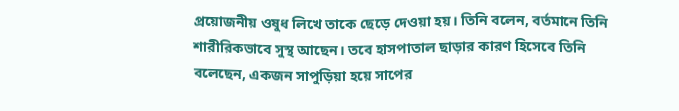প্রয়োজনীয় ওষুধ লিখে তাকে ছেড়ে দেওয়া হয়। তিনি বলেন, বর্তমানে তিনি শারীরিকভাবে সুস্থ আছেন। তবে হাসপাতাল ছাড়ার কারণ হিসেবে তিনি বলেছেন, একজন সাপুড়িয়া হয়ে সাপের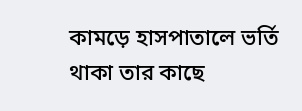কামড়ে হাসপাতালে ভর্তি থাকা তার কাছে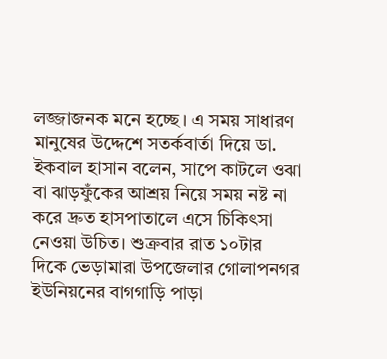লজ্জাজনক মনে হচ্ছে। এ সময় সাধারণ মানুষের উদ্দেশে সতর্কবার্তা দিয়ে ডা. ইকবাল হাসান বলেন, সাপে কাটলে ওঝা বা ঝাড়ফুঁকের আশ্রয় নিয়ে সময় নষ্ট না করে দ্রুত হাসপাতালে এসে চিকিৎসা নেওয়া উচিত। শুক্রবার রাত ১০টার দিকে ভেড়ামারা উপজেলার গোলাপনগর ইউনিয়নের বাগগাড়ি পাড়া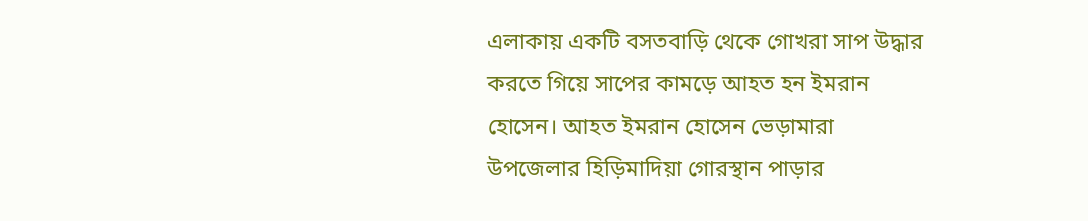এলাকায় একটি বসতবাড়ি থেকে গোখরা সাপ উদ্ধার করতে গিয়ে সাপের কামড়ে আহত হন ইমরান হোসেন। আহত ইমরান হোসেন ভেড়ামারা উপজেলার হিড়িমাদিয়া গোরস্থান পাড়ার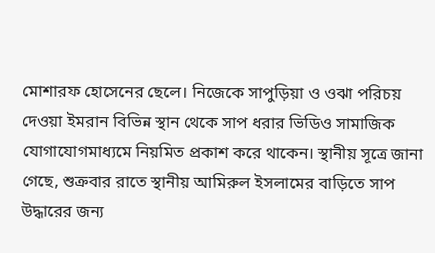মোশারফ হোসেনের ছেলে। নিজেকে সাপুড়িয়া ও ওঝা পরিচয় দেওয়া ইমরান বিভিন্ন স্থান থেকে সাপ ধরার ভিডিও সামাজিক যোগাযোগমাধ্যমে নিয়মিত প্রকাশ করে থাকেন। স্থানীয় সূত্রে জানা গেছে, শুক্রবার রাতে স্থানীয় আমিরুল ইসলামের বাড়িতে সাপ উদ্ধারের জন্য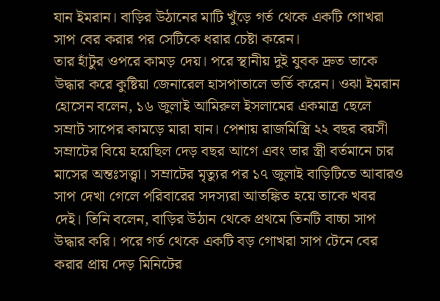যান ইমরান। বাড়ির উঠানের মাটি খুঁড়ে গর্ত থেকে একটি গোখরা সাপ বের করার পর সেটিকে ধরার চেষ্টা করেন।
তার হাঁটুর ওপরে কামড় দেয়। পরে স্থানীয় দুই যুবক দ্রুত তাকে উদ্ধার করে কুষ্টিয়া জেনারেল হাসপাতালে ভর্তি করেন। ওঝা ইমরান হোসেন বলেন, ১৬ জুলাই আমিরুল ইসলামের একমাত্র ছেলে সম্রাট সাপের কামড়ে মারা যান। পেশায় রাজমিস্ত্রি ২২ বছর বয়সী সম্রাটের বিয়ে হয়েছিল দেড় বছর আগে এবং তার স্ত্রী বর্তমানে চার মাসের অন্তঃসত্ত্বা। সম্রাটের মৃত্যুর পর ১৭ জুলাই বাড়িটিতে আবারও সাপ দেখা গেলে পরিবারের সদস্যরা আতঙ্কিত হয়ে তাকে খবর দেই। তিনি বলেন, বাড়ির উঠান থেকে প্রথমে তিনটি বাচ্চা সাপ উদ্ধার করি। পরে গর্ত থেকে একটি বড় গোখরা সাপ টেনে বের করার প্রায় দেড় মিনিটের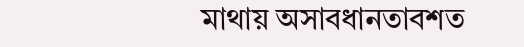মাথায় অসাবধানতাবশত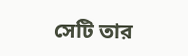সেটি তার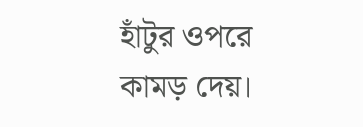হাঁটুর ওপরে কামড় দেয়।